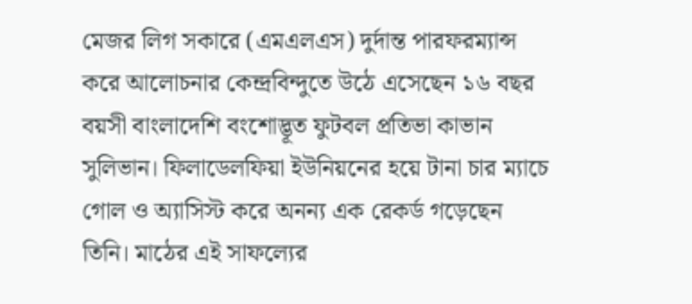মেজর লিগ সকারে (এমএলএস) দুর্দান্ত পারফরম্যান্স করে আলোচনার কেন্দ্রবিন্দুতে উঠে এসেছেন ১৬ বছর বয়সী বাংলাদেশি বংশোদ্ভূত ফুটবল প্রতিভা কাভান সুলিভান। ফিলাডেলফিয়া ইউনিয়নের হয়ে টানা চার ম্যাচে গোল ও অ্যাসিস্ট করে অনন্য এক রেকর্ড গড়েছেন তিনি। মাঠের এই সাফল্যের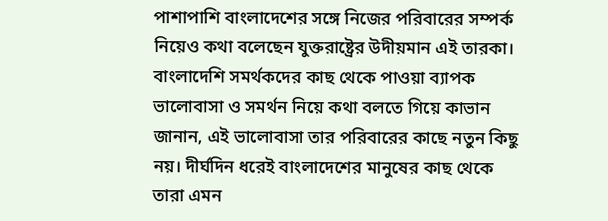পাশাপাশি বাংলাদেশের সঙ্গে নিজের পরিবারের সম্পর্ক নিয়েও কথা বলেছেন যুক্তরাষ্ট্রের উদীয়মান এই তারকা।
বাংলাদেশি সমর্থকদের কাছ থেকে পাওয়া ব্যাপক ভালোবাসা ও সমর্থন নিয়ে কথা বলতে গিয়ে কাভান জানান, এই ভালোবাসা তার পরিবারের কাছে নতুন কিছু নয়। দীর্ঘদিন ধরেই বাংলাদেশের মানুষের কাছ থেকে তারা এমন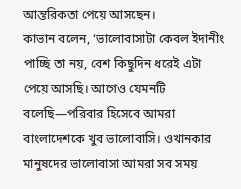আন্তরিকতা পেয়ে আসছেন।
কাভান বলেন, ‘ভালোবাসাটা কেবল ইদানীং পাচ্ছি তা নয়, বেশ কিছুদিন ধরেই এটা পেয়ে আসছি। আগেও যেমনটি বলেছি—পরিবার হিসেবে আমরা বাংলাদেশকে খুব ভালোবাসি। ওখানকার মানুষদের ভালোবাসা আমরা সব সময়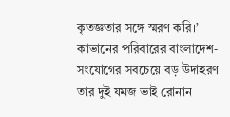কৃতজ্ঞতার সঙ্গে স্মরণ করি।’
কাভানের পরিবারের বাংলাদেশ-সংযোগের সবচেয়ে বড় উদাহরণ তার দুই যমজ ভাই রোনান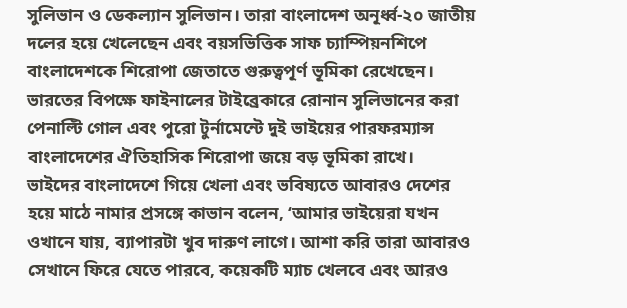সুলিভান ও ডেকল্যান সুলিভান। তারা বাংলাদেশ অনূর্ধ্ব-২০ জাতীয় দলের হয়ে খেলেছেন এবং বয়সভিত্তিক সাফ চ্যাম্পিয়নশিপে বাংলাদেশকে শিরোপা জেতাতে গুরুত্বপূর্ণ ভূমিকা রেখেছেন।
ভারতের বিপক্ষে ফাইনালের টাইব্রেকারে রোনান সুলিভানের করা পেনাল্টি গোল এবং পুরো টুর্নামেন্টে দুই ভাইয়ের পারফরম্যান্স বাংলাদেশের ঐতিহাসিক শিরোপা জয়ে বড় ভূমিকা রাখে।
ভাইদের বাংলাদেশে গিয়ে খেলা এবং ভবিষ্যতে আবারও দেশের হয়ে মাঠে নামার প্রসঙ্গে কাভান বলেন, ‘আমার ভাইয়েরা যখন ওখানে যায়, ব্যাপারটা খুব দারুণ লাগে। আশা করি তারা আবারও সেখানে ফিরে যেতে পারবে, কয়েকটি ম্যাচ খেলবে এবং আরও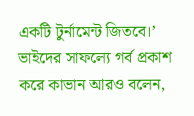একটি টুর্নামেন্ট জিতবে।’
ভাইদের সাফল্যে গর্ব প্রকাশ করে কাভান আরও বলেন,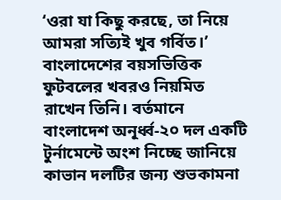‘ওরা যা কিছু করছে, তা নিয়ে আমরা সত্যিই খুব গর্বিত।’
বাংলাদেশের বয়সভিত্তিক ফুটবলের খবরও নিয়মিত রাখেন তিনি। বর্তমানে বাংলাদেশ অনূর্ধ্ব-২০ দল একটি টুর্নামেন্টে অংশ নিচ্ছে জানিয়ে কাভান দলটির জন্য শুভকামনা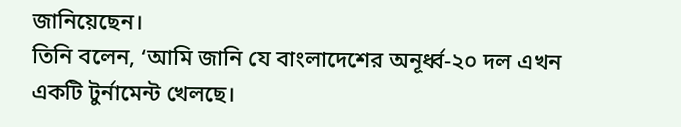জানিয়েছেন।
তিনি বলেন, ‘আমি জানি যে বাংলাদেশের অনূর্ধ্ব-২০ দল এখন একটি টুর্নামেন্ট খেলছে।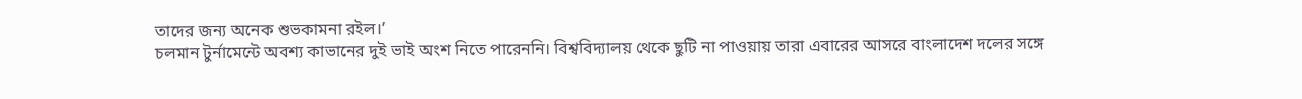তাদের জন্য অনেক শুভকামনা রইল।’
চলমান টুর্নামেন্টে অবশ্য কাভানের দুই ভাই অংশ নিতে পারেননি। বিশ্ববিদ্যালয় থেকে ছুটি না পাওয়ায় তারা এবারের আসরে বাংলাদেশ দলের সঙ্গে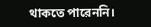থাকতে পারেননি।